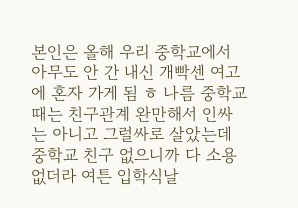본인은 올해 우리 중학교에서 아무도 안 간 내신 개빡센 여고에 혼자 가게 됨 ㅎ 나름 중학교때는 친구관계 완만해서 인싸는 아니고 그럴싸로 살았는데 중학교 친구 없으니까 다 소용 없더라 여튼 입학식날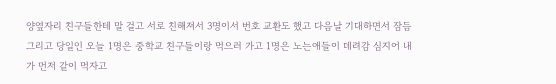양옆자리 친구들한테 말 걸고 서로 친해져서 3명이서 번호 교환도 했고 다음날 기대하면서 잠듬 그리고 당일인 오늘 1명은 중학교 친구들이랑 먹으러 가고 1명은 노는애들이 데려감 심지어 내가 먼저 같이 먹자고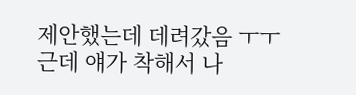제안했는데 데려갔음 ㅜㅜ 근데 얘가 착해서 나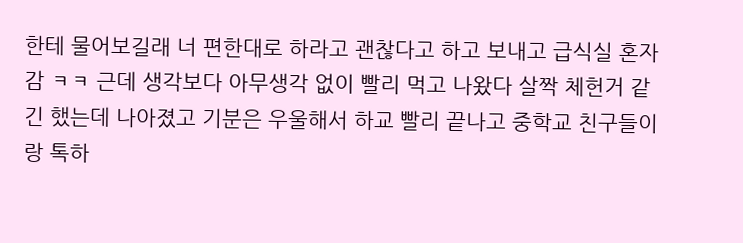한테 물어보길래 너 편한대로 하라고 괜찮다고 하고 보내고 급식실 혼자 감 ㅋㅋ 근데 생각보다 아무생각 없이 빨리 먹고 나왔다 살짝 체헌거 같긴 했는데 나아졌고 기분은 우울해서 하교 빨리 끝나고 중학교 친구들이랑 톡하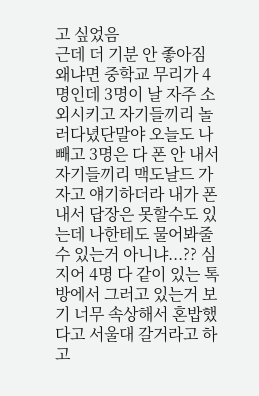고 싶었음
근데 더 기분 안 좋아짐 왜냐면 중학교 무리가 4명인데 3명이 날 자주 소외시키고 자기들끼리 놀러다녔단말야 오늘도 나 빼고 3명은 다 폰 안 내서 자기들끼리 맥도날드 가자고 얘기하더라 내가 폰 내서 답장은 못할수도 있는데 나한테도 물어봐줄 수 있는거 아니냐...?? 심지어 4명 다 같이 있는 톡방에서 그러고 있는거 보기 너무 속상해서 혼밥했다고 서울대 갈거라고 하고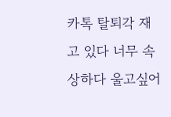카톡 탈퇴각 재고 있다 너무 속상하다 울고싶어